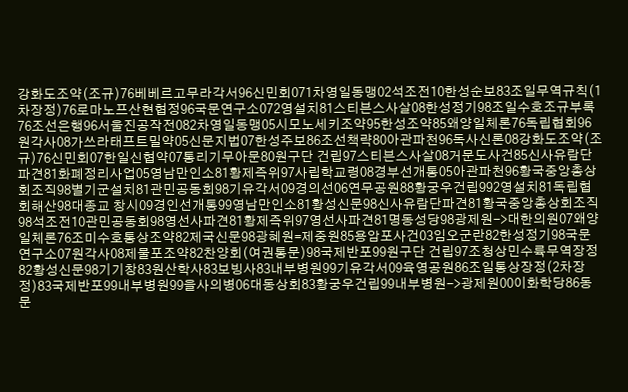강화도조약(조규)76베베르고무라각서96신민회071차영일동맹02석조전10한성순보83조일무역규칙(1차장정)76로마노프산현협정96국문연구소072영설치81스티븐스사살08한성정기98조일수호조규부록76조선은행96서울진공작전082차영일동맹05시모노세키조약95한성조약85왜양일체론76독립협회96원각사08가쓰라태프트밀약05신문지법07한성주보86조선책략80아관파천96독사신론08강화도조약(조규)76신민회07한일신협약07통리기무아문80원구단 건립97스티븐스사살08거문도사건85신사유람단파견81화폐정리사업05영남만인소81황제즉위97사립학교령08경부선개통05아관파천96황국중앙총상회조직98별기군설치81관민공동회98기유각서09경의선06연무공원88황궁우건립992영설치81독립협회해산98대종교 창시09경인선개통99영남만인소81황성신문98신사유람단파견81황국중앙총상회조직98석조전10관민공동회98영선사파견81황제즉위97영선사파견81명동성당98광제원->대한의원07왜양일체론76조미수호통상조약82제국신문98광혜원=제중원85용암포사건03임오군란82한성정기98국문연구소07원각사08제물포조약82찬양회(여권통문)98국제반포99원구단 건립97조청상민수륙무역장정82황성신문98기기창83원산학사83보빙사83내부병원99기유각서09육영공원86조일통상장정(2차장정)83국제반포99내부병원99을사의병06대동상회83황궁우건립99내부병원->광제원00이화학당86동문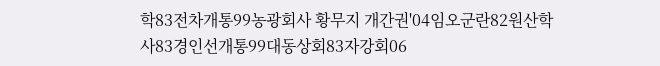학83전차개통99농광회사 황무지 개간권'04임오군란82원산학사83경인선개통99대동상회83자강회06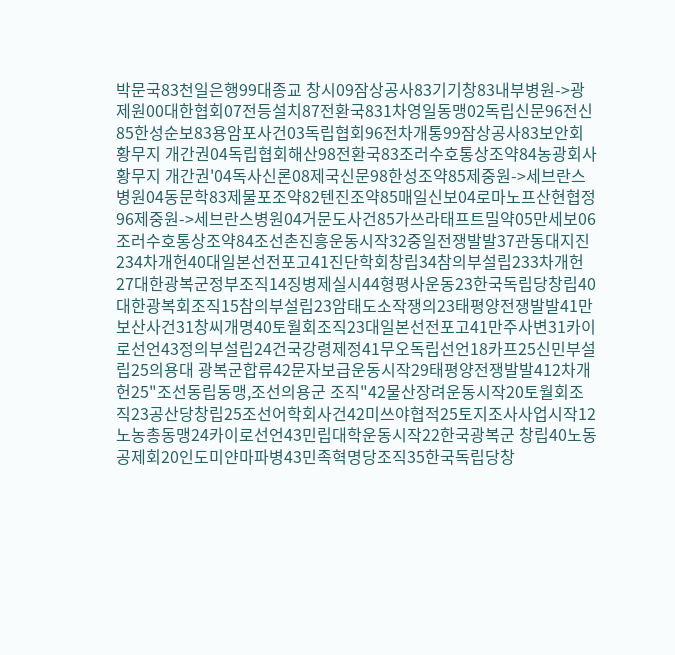박문국83천일은행99대종교 창시09잠상공사83기기창83내부병원->광제원00대한협회07전등설치87전환국831차영일동맹02독립신문96전신85한성순보83용암포사건03독립협회96전차개통99잠상공사83보안회 황무지 개간권04독립협회해산98전환국83조러수호통상조약84농광회사 황무지 개간권'04독사신론08제국신문98한성조약85제중원->세브란스병원04동문학83제물포조약82텐진조약85매일신보04로마노프산현협정96제중원->세브란스병원04거문도사건85가쓰라태프트밀약05만세보06조러수호통상조약84조선촌진흥운동시작32중일전쟁발발37관동대지진234차개헌40대일본선전포고41진단학회창립34참의부설립233차개헌27대한광복군정부조직14징병제실시44형평사운동23한국독립당창립40대한광복회조직15참의부설립23암태도소작쟁의23태평양전쟁발발41만보산사건31창씨개명40토월회조직23대일본선전포고41만주사변31카이로선언43정의부설립24건국강령제정41무오독립선언18카프25신민부설립25의용대 광복군합류42문자보급운동시작29태평양전쟁발발412차개헌25"조선동립동맹,조선의용군 조직"42물산장려운동시작20토월회조직23공산당창립25조선어학회사건42미쓰야협적25토지조사사업시작12노농총동맹24카이로선언43민립대학운동시작22한국광복군 창립40노동공제회20인도미얀마파병43민족혁명당조직35한국독립당창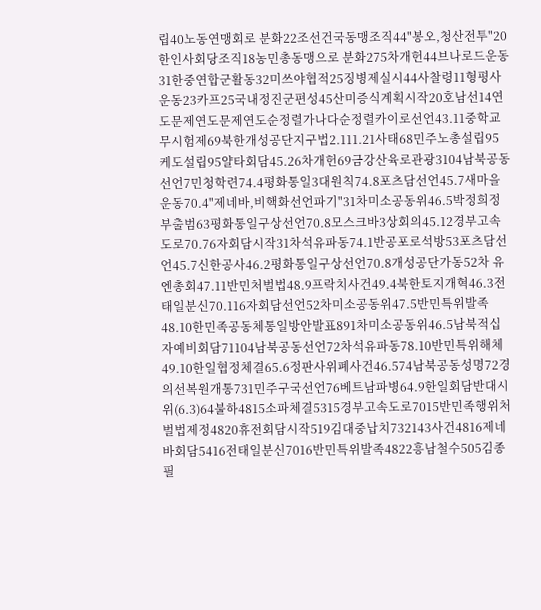립40노동연맹회로 분화22조선건국동맹조직44"봉오,청산전투"20한인사회당조직18농민총동맹으로 분화275차개헌44브나로드운동31한중연합군활동32미쓰야협적25징병제실시44사찰령11형평사운동23카프25국내정진군편성45산미증식계획시작20호남선14연도문제연도문제연도순정렬가나다순정렬카이로선언43.11중학교무시험제69북한개성공단지구법2.111.21사태68민주노총설립95케도설립95얄타회담45.26차개헌69금강산육로관광3104남북공동선언7민청학련74.4평화통일3대원칙74.8포츠담선언45.7새마을운동70.4"제네바,비핵화선언파기"31차미소공동위46.5박정희정부출범63평화통일구상선언70.8모스크바3상회의45.12경부고속도로70.76자회담시작31차석유파동74.1반공포로석방53포츠담선언45.7신한공사46.2평화통일구상선언70.8개성공단가동52차 유엔총회47.11반민처벌법48.9프락치사건49.4북한토지개혁46.3전태일분신70.116자회담선언52차미소공동위47.5반민특위발족48.10한민족공동체통일방안발표891차미소공동위46.5남북적십자예비회담71104남북공동선언72차석유파동78.10반민특위해체49.10한일협정체결65.6정판사위폐사건46.574남북공동성명72경의선복원개통731민주구국선언76베트남파병64.9한일회담반대시위(6.3)64불하4815소파체결5315경부고속도로7015반민족행위처벌법제정4820휴전회담시작519김대중납치732143사건4816제네바회담5416전태일분신7016반민특위발족4822흥남철수505김종필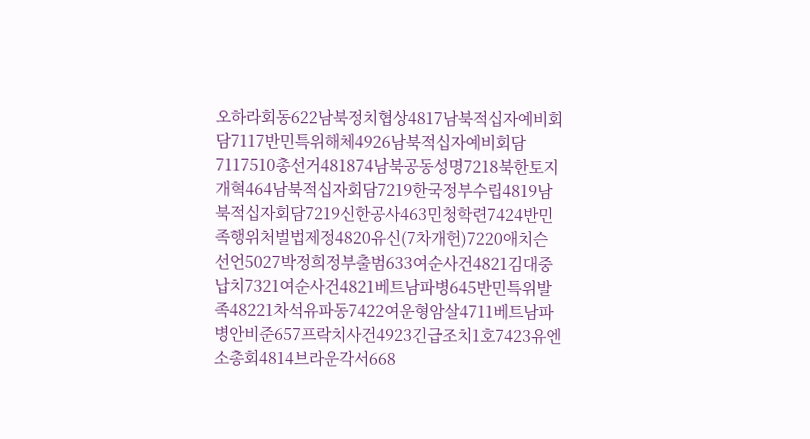오하라회동622남북정치협상4817남북적십자예비회담7117반민특위해체4926남북적십자예비회담7117510총선거481874남북공동성명7218북한토지개혁464남북적십자회담7219한국정부수립4819남북적십자회담7219신한공사463민청학련7424반민족행위처벌법제정4820유신(7차개헌)7220애치슨선언5027박정희정부출범633여순사건4821김대중납치7321여순사건4821베트남파병645반민특위발족48221차석유파동7422여운형암살4711베트남파병안비준657프락치사건4923긴급조치1호7423유엔소총회4814브라운각서668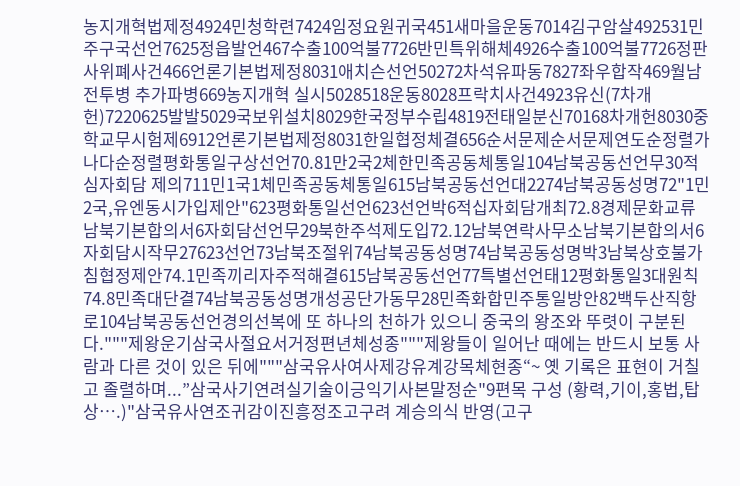농지개혁법제정4924민청학련7424임정요원귀국451새마을운동7014김구암살492531민주구국선언7625정읍발언467수출100억불7726반민특위해체4926수출100억불7726정판사위폐사건466언론기본법제정8031애치슨선언50272차석유파동7827좌우합작469월남 전투병 추가파병669농지개혁 실시5028518운동8028프락치사건4923유신(7차개헌)7220625발발5029국보위설치8029한국정부수립4819전태일분신70168차개헌8030중학교무시험제6912언론기본법제정8031한일협정체결656순서문제순서문제연도순정렬가나다순정렬평화통일구상선언70.81만2국2체한민족공동체통일104남북공동선언무30적심자회담 제의711민1국1체민족공동체통일615남북공동선언대2274남북공동성명72"1민2국,유엔동시가입제안"623평화통일선언623선언박6적십자회담개최72.8경제문화교류남북기본합의서6자회담선언무29북한주석제도입72.12남북연락사무소남북기본합의서6자회담시작무27623선언73남북조절위74남북공동성명74남북공동성명박3남북상호불가침협정제안74.1민족끼리자주적해결615남북공동선언77특별선언태12평화통일3대원칙74.8민족대단결74남북공동성명개성공단가동무28민족화합민주통일방안82백두산직항로104남북공동선언경의선복에 또 하나의 천하가 있으니 중국의 왕조와 뚜렷이 구분된다."""제왕운기삼국사절요서거정편년체성종"""제왕들이 일어난 때에는 반드시 보통 사람과 다른 것이 있은 뒤에"""삼국유사여사제강유계강목체현종“~ 옛 기록은 표현이 거칠고 졸렬하며...”삼국사기연려실기술이긍익기사본말정순"9편목 구성 (황력,기이,홍법,탑상….)"삼국유사연조귀감이진흥정조고구려 계승의식 반영(고구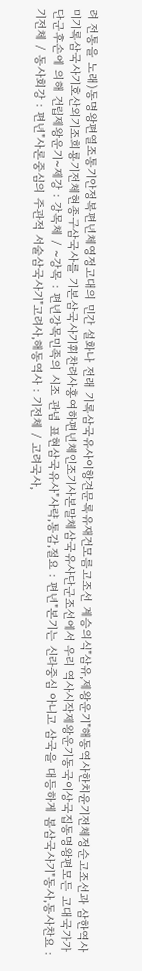려 전통을 노래)동명왕편열조통기안정복편년체영정고대의 민간 설화나 전래 기록삼국유사이항견문록유재건모름고조선 계승의식"삼유,제왕운기"해동역사한치윤기전체정순고조선과 삼한역사 미기록삼국사기호산외기조희룡기전체현종구삼국사를 기본삼국사기휘찬려사홍여하편년체인조기사본말체삼국유사단군조선에서 우리 역사시작제왕운기동국이상국집동명왕편모든 고대국가가 단군후손에 의해 건립제왕운기~제강 : 강목체 / ~강목 : 편년강목민족의 시조 관념 표현삼국유사"사략,통감,절요 : 편년"본기는 신라중심 아니고 삼국을 대등하게 봄삼국사기"동사,동사찬요 : 기전체 / 동사회강 : 편년"사론중심의 주관적 서술삼국사기"고려사,해동역사 : 기전체 / 고려국사,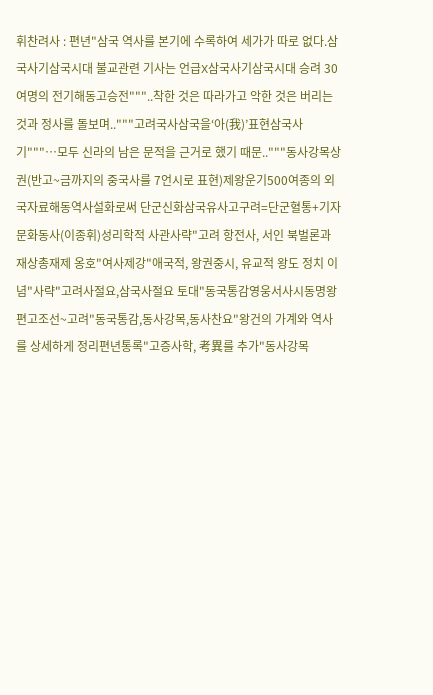휘찬려사 : 편년"삼국 역사를 본기에 수록하여 세가가 따로 없다.삼국사기삼국시대 불교관련 기사는 언급X삼국사기삼국시대 승려 30여명의 전기해동고승전"""..착한 것은 따라가고 악한 것은 버리는 것과 정사를 돌보며.."""고려국사삼국을‘아(我)’표현삼국사기"""…모두 신라의 남은 문적을 근거로 했기 때문.."""동사강목상권(반고~금까지의 중국사를 7언시로 표현)제왕운기500여종의 외국자료해동역사설화로써 단군신화삼국유사고구려=단군혈통+기자문화동사(이종휘)성리학적 사관사략"고려 항전사, 서인 북벌론과 재상총재제 옹호"여사제강"애국적, 왕권중시, 유교적 왕도 정치 이념"사략"고려사절요,삼국사절요 토대"동국통감영웅서사시동명왕편고조선~고려"동국통감,동사강목,동사찬요"왕건의 가계와 역사를 상세하게 정리편년통록"고증사학, 考異를 추가"동사강목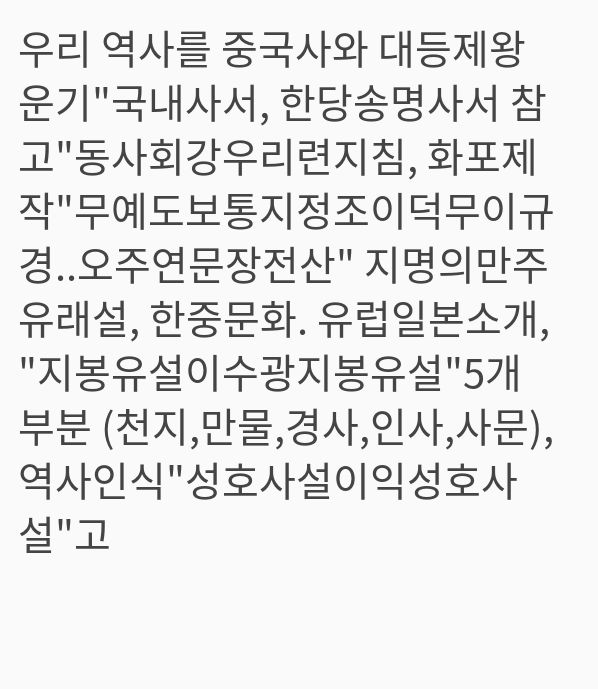우리 역사를 중국사와 대등제왕운기"국내사서, 한당송명사서 참고"동사회강우리련지침, 화포제작"무예도보통지정조이덕무이규경..오주연문장전산" 지명의만주유래설, 한중문화. 유럽일본소개, "지봉유설이수광지봉유설"5개부분 (천지,만물,경사,인사,사문), 역사인식"성호사설이익성호사설"고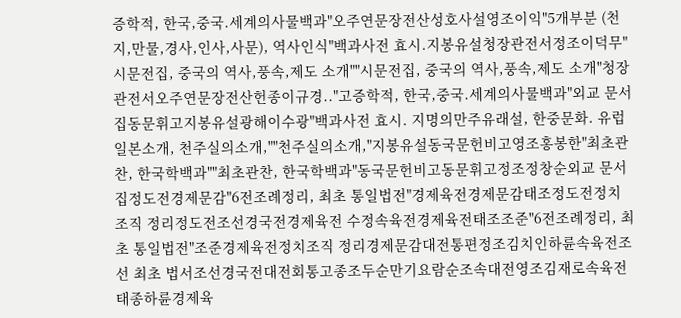증학적, 한국,중국.세계의사물백과"오주연문장전산성호사설영조이익"5개부분 (천지,만물,경사,인사,사문), 역사인식"백과사전 효시.지봉유설청장관전서정조이덕무"시문전집, 중국의 역사,풍속,제도 소개""시문전집, 중국의 역사,풍속,제도 소개"청장관전서오주연문장전산헌종이규경.."고증학적, 한국,중국.세계의사물백과"외교 문서집동문휘고지봉유설광해이수광"백과사전 효시. 지명의만주유래설, 한중문화. 유럽일본소개, 천주실의소개,""천주실의소개,"지봉유설동국문헌비고영조홍봉한"최초관찬, 한국학백과""최초관찬, 한국학백과"동국문헌비고동문휘고정조정창순외교 문서집정도전경제문감"6전조례정리, 최초 통일법전"경제육전경제문감태조정도전정치조직 정리정도전조선경국전경제육전 수정속육전경제육전태조조준"6전조례정리, 최초 통일법전"조준경제육전정치조직 정리경제문감대전통편정조김치인하륜속육전조선 최초 법서조선경국전대전회통고종조두순만기요람순조속대전영조김재로속육전태종하륜경제육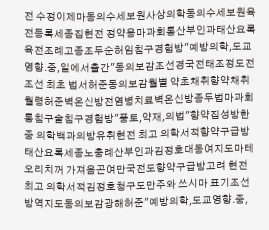전 수정이제마동의수세보원사상의학동의수세보원육전등록세종집현전 정약용마과회통산부인과태산요록육전조례고종조두순허임침구경험방"예방의학,도교영향.중,일에서출간"동의보감조선경국전태조정도전조선 최초 법서허준동의보감월별 약초채취향약채취월령허준벽온신방전염병치료벽온신방종두법마과회통침구술침구경험방"풍토,약재,의법"향약집성방한중 의학백과의방유취현전 최고 의학서적향약구급방태산요록세종노충례산부인과김정호대동여지도마테오리치꺼 가져옴곤여만국전도향약구급방고려 현전 최고 의학서적김정호청구도만주와 쓰시마 표기조선방역지도동의보감광해허준"예방의학,도교영향.중,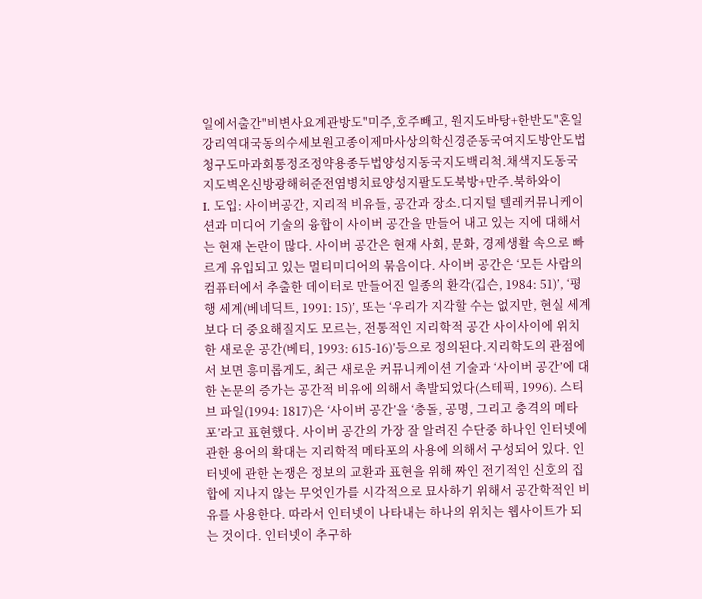일에서출간"비변사요계관방도"미주,호주빼고, 원지도바탕+한반도"혼일강리역대국동의수세보원고종이제마사상의학신경준동국여지도방안도법청구도마과회통정조정약용종두법양성지동국지도백리척.채색지도동국지도벽온신방광해허준전염병치료양성지팔도도북방+만주.북하와이
I. 도입: 사이버공간, 지리적 비유들, 공간과 장소.디지털 텔레커뮤니케이션과 미디어 기술의 융합이 사이버 공간을 만들어 내고 있는 지에 대해서는 현재 논란이 많다. 사이버 공간은 현재 사회, 문화, 경제생활 속으로 빠르게 유입되고 있는 멀티미디어의 묶음이다. 사이버 공간은 ‘모든 사람의 컴퓨터에서 추출한 데이터로 만들어진 일종의 환각(깁슨, 1984: 51)’, ‘평행 세계(베네딕트, 1991: 15)’, 또는 ‘우리가 지각할 수는 없지만, 현실 세계보다 더 중요해질지도 모르는, 전통적인 지리학적 공간 사이사이에 위치한 새로운 공간(베티, 1993: 615-16)’등으로 정의된다.지리학도의 관점에서 보면 흥미롭게도, 최근 새로운 커뮤니케이션 기술과 ‘사이버 공간’에 대한 논문의 증가는 공간적 비유에 의해서 촉발되었다(스테픽, 1996). 스티브 파일(1994: 1817)은 ‘사이버 공간’을 ‘충돌, 공명, 그리고 충격의 메타포’라고 표현했다. 사이버 공간의 가장 잘 알려진 수단중 하나인 인터넷에 관한 용어의 확대는 지리학적 메타포의 사용에 의해서 구성되어 있다. 인터넷에 관한 논쟁은 정보의 교환과 표현을 위해 짜인 전기적인 신호의 집합에 지나지 않는 무엇인가를 시각적으로 묘사하기 위해서 공간학적인 비유를 사용한다. 따라서 인터넷이 나타내는 하나의 위치는 웹사이트가 되는 것이다. 인터넷이 추구하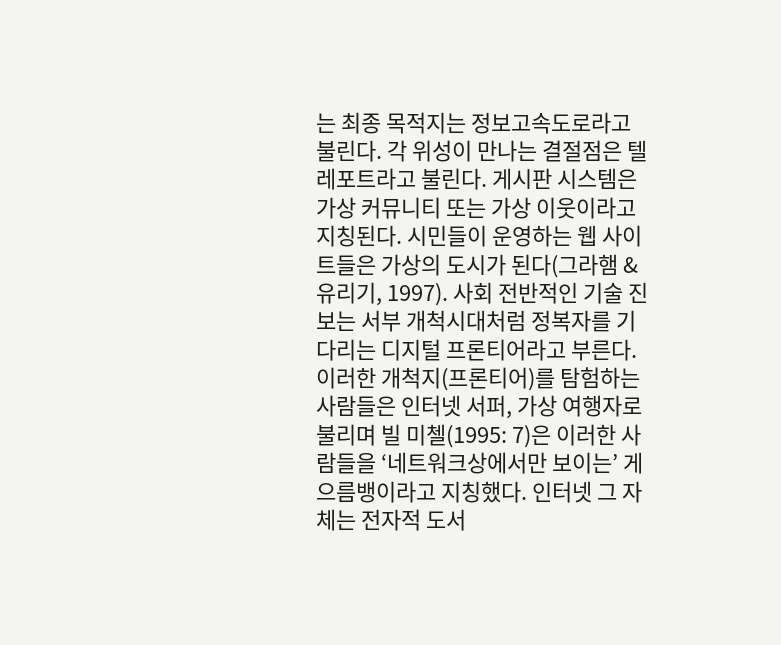는 최종 목적지는 정보고속도로라고 불린다. 각 위성이 만나는 결절점은 텔레포트라고 불린다. 게시판 시스템은 가상 커뮤니티 또는 가상 이웃이라고 지칭된다. 시민들이 운영하는 웹 사이트들은 가상의 도시가 된다(그라햄 & 유리기, 1997). 사회 전반적인 기술 진보는 서부 개척시대처럼 정복자를 기다리는 디지털 프론티어라고 부른다. 이러한 개척지(프론티어)를 탐험하는 사람들은 인터넷 서퍼, 가상 여행자로 불리며 빌 미첼(1995: 7)은 이러한 사람들을 ‘네트워크상에서만 보이는’ 게으름뱅이라고 지칭했다. 인터넷 그 자체는 전자적 도서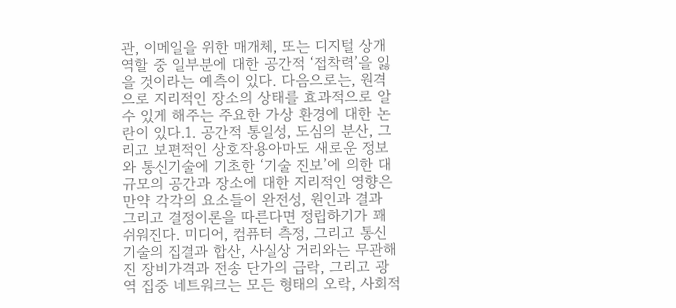관, 이메일을 위한 매개체, 또는 디지털 상개 역할 중 일부분에 대한 공간적 ‘접착력’을 잃을 것이라는 예측이 있다. 다음으로는, 원격으로 지리적인 장소의 상태를 효과적으로 알 수 있게 해주는 주요한 가상 환경에 대한 논란이 있다.1. 공간적 통일성, 도심의 분산, 그리고 보편적인 상호작용아마도 새로운 정보와 통신기술에 기초한 ‘기술 진보’에 의한 대규모의 공간과 장소에 대한 지리적인 영향은 만약 각각의 요소들이 완전성, 원인과 결과 그리고 결정이론을 따른다면 정립하기가 꽤 쉬워진다. 미디어, 컴퓨터 측정, 그리고 통신 기술의 집결과 합산, 사실상 거리와는 무관해진 장비가격과 전송 단가의 급락, 그리고 광역 집중 네트워크는 모든 형태의 오락, 사회적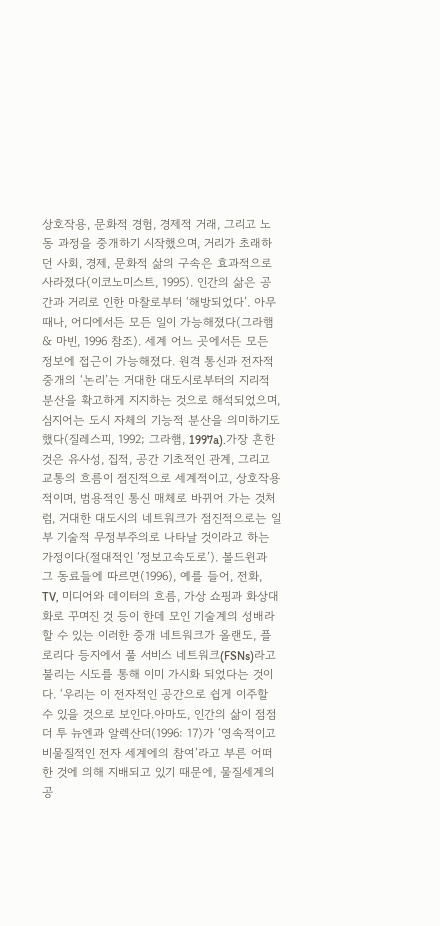상호작용, 문화적 경험, 경제적 거래, 그리고 노동 과정을 중개하기 시작했으며, 거리가 초래하던 사회, 경제, 문화적 삶의 구속은 효과적으로 사라졌다(이코노미스트, 1995). 인간의 삶은 공간과 거리로 인한 마찰로부터 ‘해방되었다’. 아무 때나, 어디에서든 모든 일이 가능해졌다(그라햄 & 마빈, 1996 참조). 세계 어느 곳에서든 모든 정보에 접근이 가능해졌다. 원격 통신과 전자적 중개의 ‘논리’는 거대한 대도시로부터의 지리적 분산을 확고하게 지지하는 것으로 해석되었으며, 심지어는 도시 자체의 기능적 분산을 의미하기도 했다(질레스피, 1992; 그라햄, 1997a).가장 흔한 것은 유사성, 집적, 공간 기초적인 관계, 그리고 교통의 흐름이 점진적으로 세계적이고, 상호작용적이며, 범용적인 통신 매체로 바뀌어 가는 것처럼, 거대한 대도시의 네트워크가 점진적으로는 일부 기술적 무정부주의로 나타날 것이라고 하는 가정이다(절대적인 ‘정보고속도로’). 볼드윈과 그 동료들에 따르면(1996), 예를 들어, 전화, TV, 미디어와 데이터의 흐름, 가상 쇼핑과 화상대화로 꾸며진 것 등이 한데 모인 기술계의 성배라 할 수 있는 이러한 중개 네트워크가 올랜도, 플로리다 등지에서 풀 서비스 네트워크(FSNs)라고 불리는 시도를 통해 이미 가시화 되었다는 것이다. ‘우리는 이 전자적인 공간으로 쉽게 이주할 수 있을 것으로 보인다.아마도, 인간의 삶이 점점 더 투 뉴엔과 알렉산더(1996: 17)가 ‘영속적이고 비물질적인 전자 세계에의 참여’라고 부른 어떠한 것에 의해 지배되고 있기 때문에, 물질세계의 공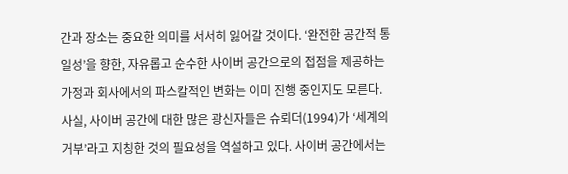간과 장소는 중요한 의미를 서서히 잃어갈 것이다. ‘완전한 공간적 통일성’을 향한, 자유롭고 순수한 사이버 공간으로의 접점을 제공하는 가정과 회사에서의 파스칼적인 변화는 이미 진행 중인지도 모른다. 사실, 사이버 공간에 대한 많은 광신자들은 슈뢰더(1994)가 ‘세계의 거부’라고 지칭한 것의 필요성을 역설하고 있다. 사이버 공간에서는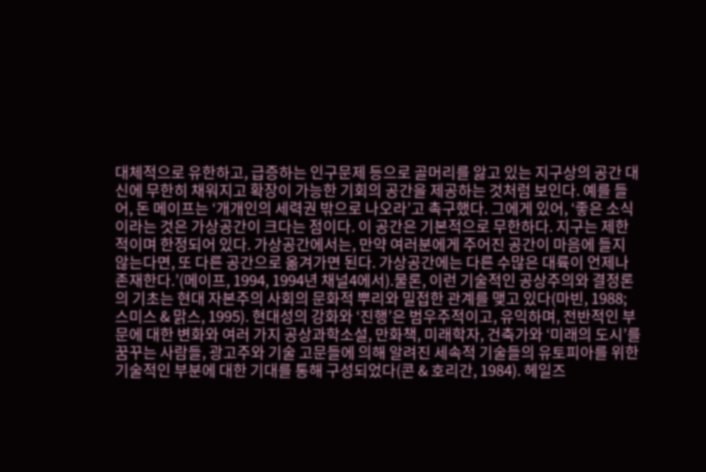대체적으로 유한하고, 급증하는 인구문제 등으로 골머리를 앓고 있는 지구상의 공간 대신에 무한히 채워지고 확장이 가능한 기회의 공간을 제공하는 것처럼 보인다. 예를 들어, 돈 메이프는 ‘개개인의 세력권 밖으로 나오라’고 촉구했다. 그에게 있어, ‘좋은 소식이라는 것은 가상공간이 크다는 점이다. 이 공간은 기본적으로 무한하다. 지구는 제한적이며 한정되어 있다. 가상공간에서는, 만약 여러분에게 주어진 공간이 마음에 들지 않는다면, 또 다른 공간으로 옮겨가면 된다. 가상공간에는 다른 수많은 대륙이 언제나 존재한다.’(메이프, 1994, 1994년 채널4에서).물론, 이런 기술적인 공상주의와 결정론의 기초는 현대 자본주의 사회의 문화적 뿌리와 밀접한 관계를 맺고 있다(마빈, 1988; 스미스 & 맑스, 1995). 현대성의 강화와 ‘진행’은 범우주적이고, 유익하며, 전반적인 부문에 대한 변화와 여러 가지 공상과학소설, 만화책, 미래학자, 건축가와 ‘미래의 도시’를 꿈꾸는 사람들, 광고주와 기술 고문들에 의해 알려진 세속적 기술들의 유토피아를 위한 기술적인 부분에 대한 기대를 통해 구성되었다(콘 & 호리간, 1984). 헤일즈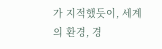가 지적했듯이, 세계의 환경, 경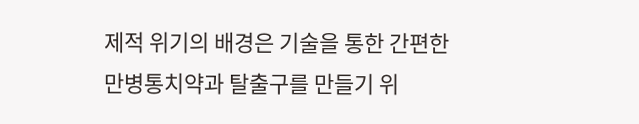제적 위기의 배경은 기술을 통한 간편한 만병통치약과 탈출구를 만들기 위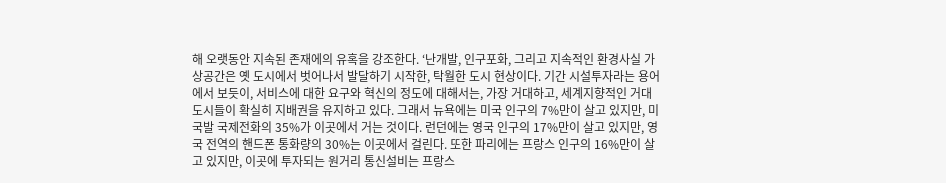해 오랫동안 지속된 존재에의 유혹을 강조한다. ‘난개발, 인구포화, 그리고 지속적인 환경사실 가상공간은 옛 도시에서 벗어나서 발달하기 시작한, 탁월한 도시 현상이다. 기간 시설투자라는 용어에서 보듯이, 서비스에 대한 요구와 혁신의 정도에 대해서는, 가장 거대하고, 세계지향적인 거대 도시들이 확실히 지배권을 유지하고 있다. 그래서 뉴욕에는 미국 인구의 7%만이 살고 있지만, 미국발 국제전화의 35%가 이곳에서 거는 것이다. 런던에는 영국 인구의 17%만이 살고 있지만, 영국 전역의 핸드폰 통화량의 30%는 이곳에서 걸린다. 또한 파리에는 프랑스 인구의 16%만이 살고 있지만, 이곳에 투자되는 원거리 통신설비는 프랑스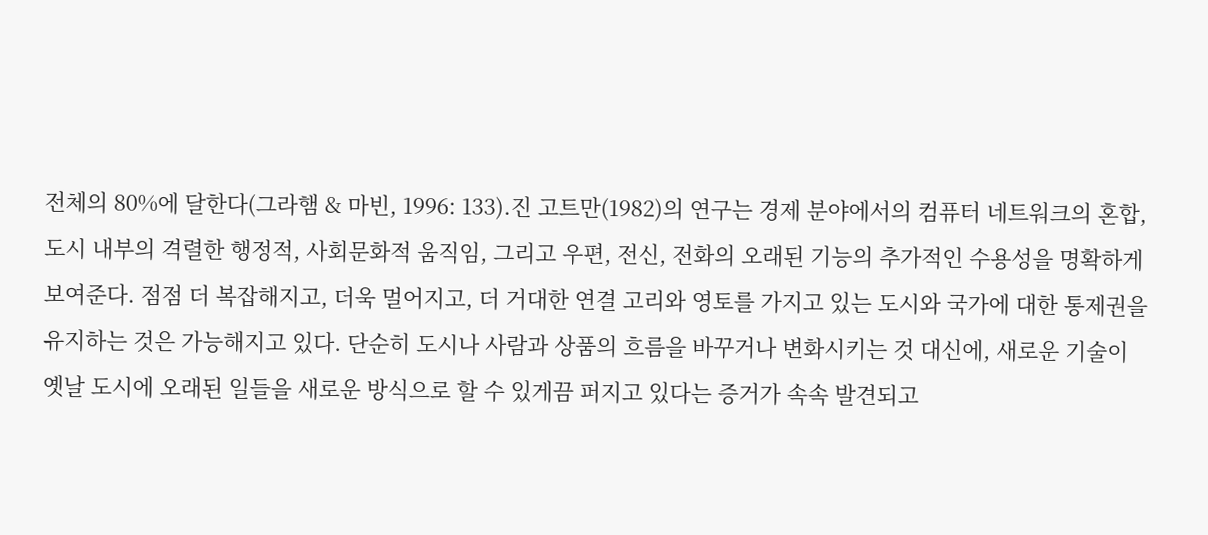전체의 80%에 달한다(그라햄 & 마빈, 1996: 133).진 고트만(1982)의 연구는 경제 분야에서의 컴퓨터 네트워크의 혼합, 도시 내부의 격렬한 행정적, 사회문화적 움직임, 그리고 우편, 전신, 전화의 오래된 기능의 추가적인 수용성을 명확하게 보여준다. 점점 더 복잡해지고, 더욱 멀어지고, 더 거대한 연결 고리와 영토를 가지고 있는 도시와 국가에 대한 통제권을 유지하는 것은 가능해지고 있다. 단순히 도시나 사람과 상품의 흐름을 바꾸거나 변화시키는 것 대신에, 새로운 기술이 옛날 도시에 오래된 일들을 새로운 방식으로 할 수 있게끔 퍼지고 있다는 증거가 속속 발견되고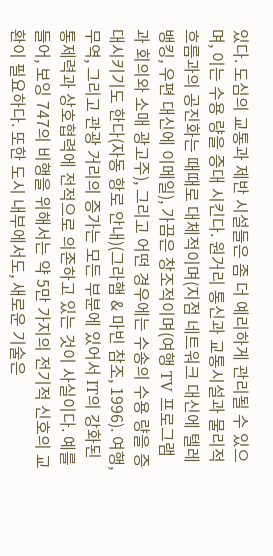있다. 도심의 교통과 제반 시설들은 좀 더 예리하게 관리될 수 있으며, 이는 수용 량을 증대 시킨다. 원거리 통신과 교통시설과 물리적 흐름과의 공진화는 때때로 대체적이며(지점 네트워크 대신에 텔레뱅킹, 우편 대신에 이메일), 가끔은 창조적이며(여행 TV 프로그램과 회의와 소매 광고주), 그리고 어떤 경우에는 수송의 수용 량을 증대시키기도 한다(자동 항로 안내)(그라햄 & 마빈 참조, 1996). 여행, 무역, 그리고 관광 거리의 증가는 모든 부분에 있어서 IT의 강화된 통제력과 상호협력에 전적으로 의존하고 있는 것이 사실이다. 예를 들어, 보잉 747의 비행을 위해서는 약 5만 가지의 전기적 신호의 교환이 필요하다. 또한 도시 내부에서도, 새로운 기술은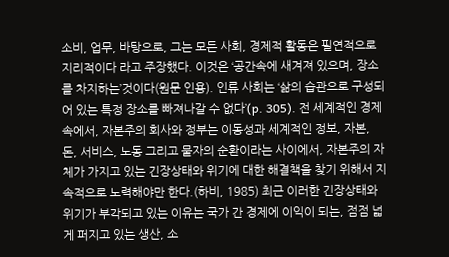소비, 업무, 바탕으로, 그는 모든 사회, 경제적 활동은 필연적으로 지리적이다 라고 주장했다. 이것은 ‘공간속에 새겨져 있으며, 장소를 차지하는’것이다(원문 인용). 인류 사회는 ‘삶의 습관으로 구성되어 있는 특정 장소를 빠져나갈 수 없다’(p. 305). 전 세계적인 경제 속에서, 자본주의 회사와 정부는 이동성과 세계적인 정보, 자본, 돈, 서비스, 노동 그리고 물자의 순환이라는 사이에서, 자본주의 자체가 가지고 있는 긴장상태와 위기에 대한 해결책을 찾기 위해서 지속적으로 노력해야만 한다.(하비, 1985) 최근 이러한 긴장상태와 위기가 부각되고 있는 이유는 국가 간 경제에 이익이 되는, 점점 넓게 퍼지고 있는 생산, 소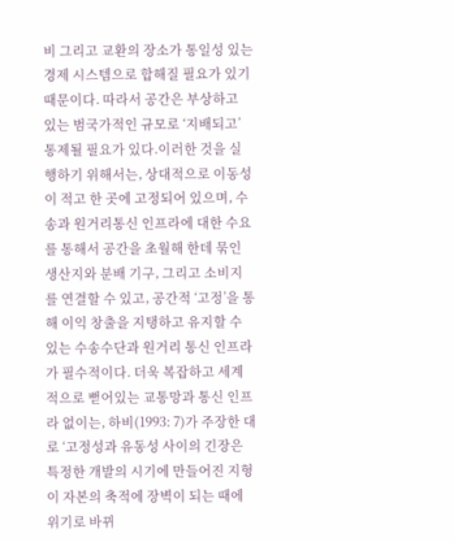비 그리고 교환의 장소가 통일성 있는 경제 시스템으로 합해질 필요가 있기 때문이다. 따라서 공간은 부상하고 있는 범국가적인 규모로 ‘지배되고’ 통제될 필요가 있다.이러한 것을 실행하기 위해서는, 상대적으로 이동성이 적고 한 곳에 고정되어 있으며, 수송과 원거리통신 인프라에 대한 수요를 통해서 공간을 초월해 한데 묶인 생산지와 분배 기구, 그리고 소비지를 연결할 수 있고, 공간적 ‘고정’을 통해 이익 창출을 지탱하고 유지할 수 있는 수송수단과 원거리 통신 인프라가 필수적이다. 더욱 복잡하고 세계적으로 뻗어있는 교통망과 통신 인프라 없이는, 하비(1993: 7)가 주장한 대로 ‘고정성과 유동성 사이의 긴장은 특정한 개발의 시기에 만들어진 지형이 자본의 축적에 장벽이 되는 때에 위기로 바뀌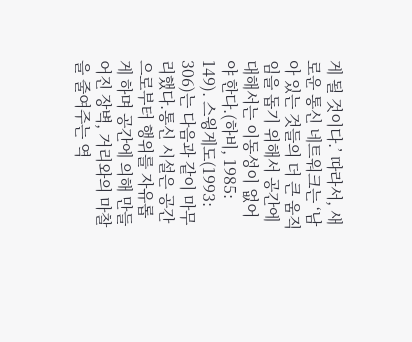게 될 것이다.’ 따라서, 새로운 통신 네트워크는 ‘남아 있는 것들의 더 큰 움직임을 돕기 위해서 공간에 대해서는 이동성이 없어야 한다.(하비, 1985: 149). 스윙게도(1993: 306)는 다음과 같이 마무리했다.통신 시설은 공간으로부터 행위를 자유롭게 하며 공간에 의해 만들어진 장벽, 거리와의 마찰을 줄여주는 역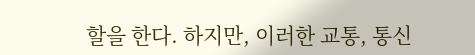할을 한다. 하지만, 이러한 교통, 통신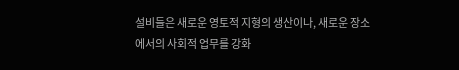설비들은 새로운 영토적 지형의 생산이나, 새로운 장소에서의 사회적 업무를 강화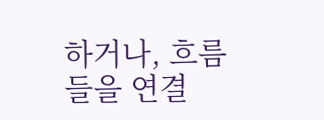하거나, 흐름들을 연결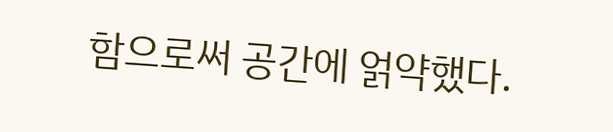함으로써 공간에 얽약했다.